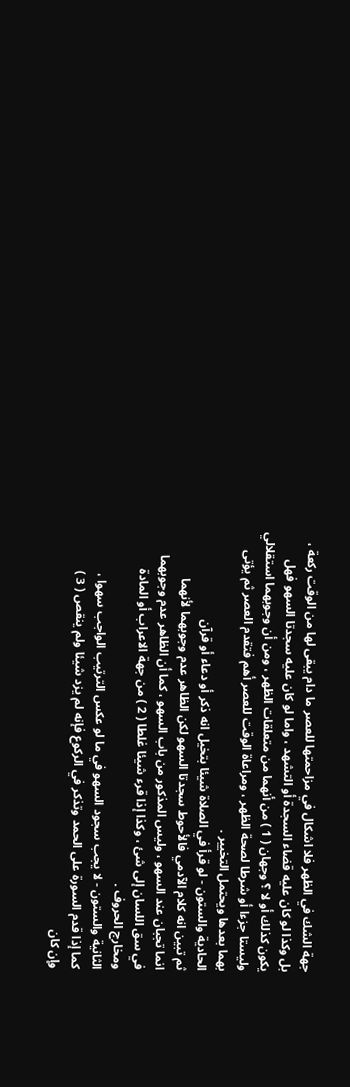جهة الشك في الظهر فلا اشكال في مزاحمتها للعصر ما دام يبقى لها من الوقت ركعة ،
بل وكذا لو كان عليه قضاء السجدة أو التشهد ، واما لو كان عليه سجدتا السهو فهل
يكون كذلك أو لا ؟ وجهان ( 1 ) من أنهما من متعلقات الظهر ، ومن أن وجوبهما استقلالي
وليستا جزءا أو شرطا لصحة الظهر ، ومراعاة الوقت للعصر أهم فتقدم العصر ثم يؤتى
بهما بعدها ويحتمل التخيير .
الحادية والستون - لو قرأ في الصلاة شيئا بتخيل انه ذكر أو دعاء أو قرآن
ثم تبين انه كلام الآدمي فالأحوط سجدتا السهو لكن الظاهر عدم وجوبهما لأنهما
انما تجبان عند السهو ، وليس المذكور من باب السهو ، كما أن الظاهر عدم وجوبهما
في سق اللسان إلى شئ ، وكذا إذا قرء شيئا غلطا ( 2 ) من جهة الاعراب أو المادة
ومخارج الحروف .
الثانية والستون - لا يجب سجود السهو في ما لو عكس الترتيب الواجب سهوا ،
كما إذا قدم السورة على الحمد وتذكر في الركوع فإنه لم يزد شيئا ولم ينقص ( 3 )
وإن كان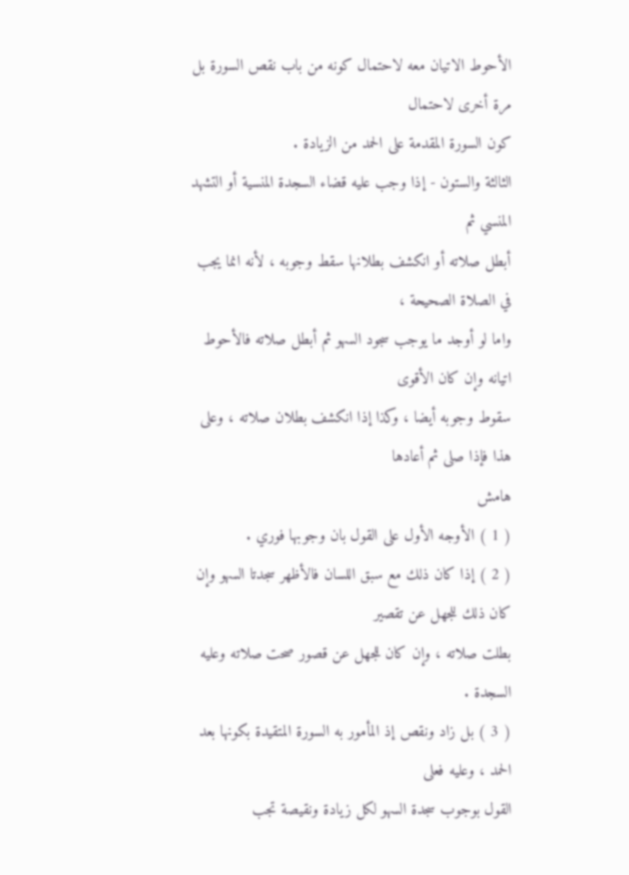الأحوط الاتيان معه لاحتمال كونه من باب نقص السورة بل مرة أخرى لاحتمال
كون السورة المقدمة على الحمد من الزيادة .
الثالثة والستون - إذا وجب عليه قضاء السجدة المنسية أو التشهد المنسي ثم
أبطل صلاته أو انكشف بطلانها سقط وجوبه ، لأنه انما يجب في الصلاة الصحيحة ،
واما لو أوجد ما يوجب سجود السهو ثم أبطل صلاته فالأحوط اتيانه وإن كان الأقوى
سقوط وجوبه أيضا ، وكذا إذا انكشف بطلان صلاته ، وعلى هذا فإذا صلى ثم أعادها
هامش
( 1 ) الأوجه الأول على القول بان وجوبها فوري .
( 2 ) إذا كان ذلك مع سبق اللسان فالأظهر سجدتا السهو وإن كان ذلك للجهل عن تقصير
بطلت صلاته ، وإن كان للجهل عن قصور صحت صلاته وعليه السجدة .
( 3 ) بل زاد ونقص إذ المأمور به السورة المتقيدة بكونها بعد الحمد ، وعليه فعلى
القول بوجوب سجدة السهو لكل زيادة ونقيصة تجب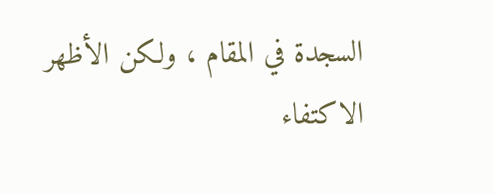السجدة في المقام ، ولكن الأظهر
الاكتفاء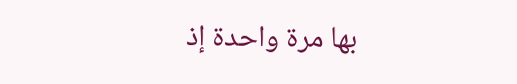بها مرة واحدة إذ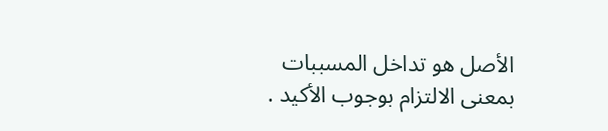الأصل هو تداخل المسببات بمعنى الالتزام بوجوب الأكيد .